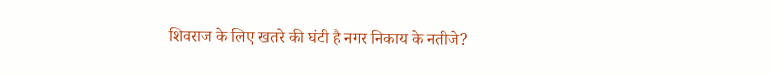शिवराज के लिए खतरे की घंटी है नगर निकाय के नतीजे?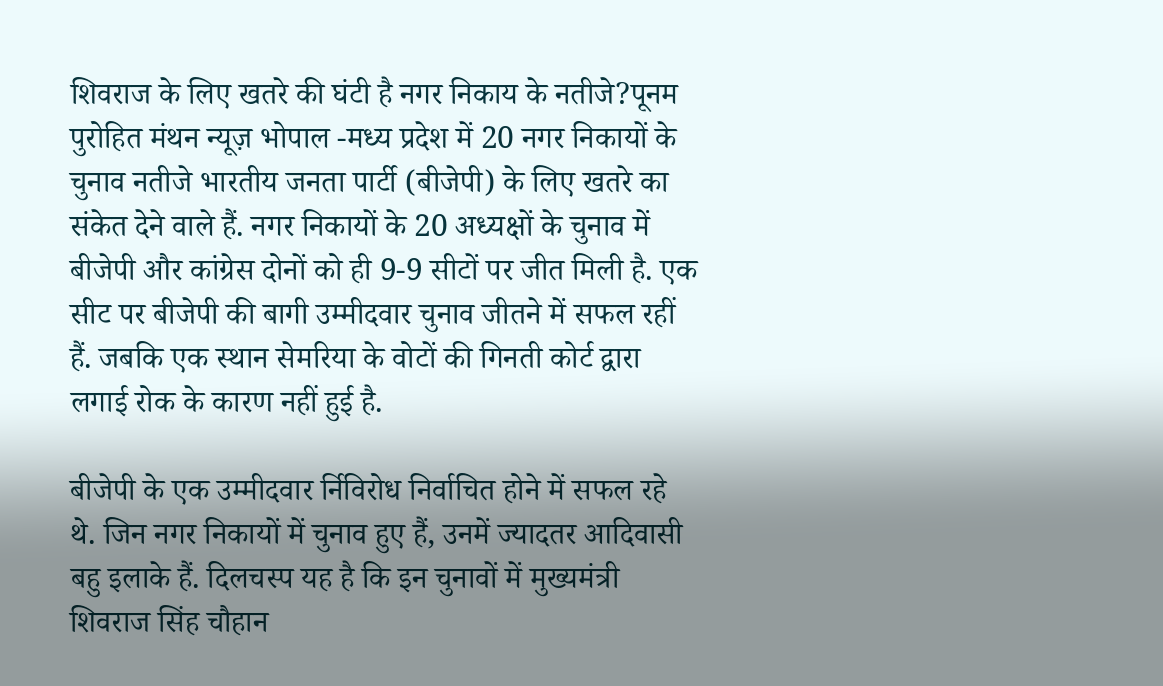शिवराज के लिए खतरे की घंटी है नगर निकाय के नतीजे?पूनम पुरोहित मंथन न्यूज़ भोपाल -मध्य प्रदेश में 20 नगर निकायों के चुनाव नतीजे भारतीय जनता पार्टी (बीजेपी) के लिए खतरे का संकेत देने वाले हैं. नगर निकायों के 20 अध्यक्षों के चुनाव में बीजेपी और कांग्रेस दोनों को ही 9-9 सीटों पर जीत मिली है. एक सीट पर बीजेपी की बागी उम्मीदवार चुनाव जीतने में सफल रहीं हैं. जबकि एक स्थान सेमरिया के वोटों की गिनती कोर्ट द्वारा लगाई रोक के कारण नहीं हुई है.

बीजेपी के एक उम्मीदवार र्निविरोध निर्वाचित होने में सफल रहे थे. जिन नगर निकायों में चुनाव हुए हैं, उनमें ज्यादतर आदिवासी बहु इलाके हैं. दिलचस्प यह है कि इन चुनावों में मुख्यमंत्री शिवराज सिंह चौहान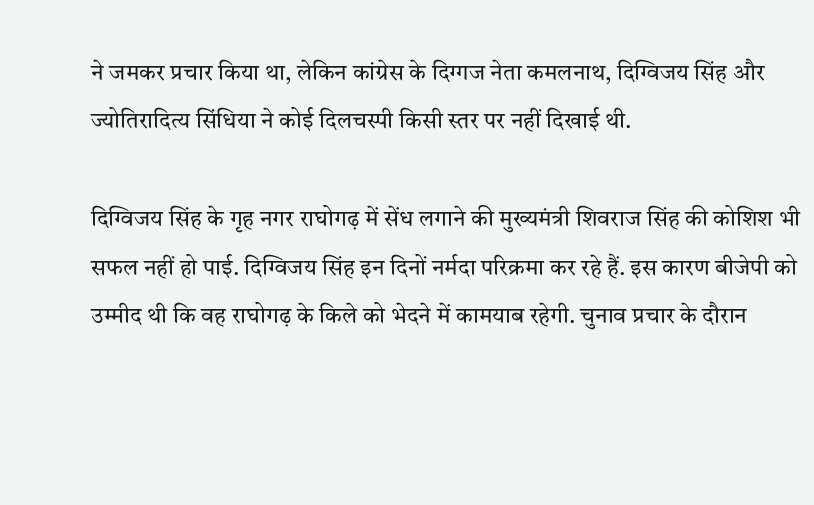ने जमकर प्रचार किया था, लेकिन कांग्रेस के दिग्गज नेता कमलनाथ, दिग्विजय सिंह और ज्योतिरादित्य सिंधिया ने कोई दिलचस्पी किसी स्तर पर नहीं दिखाई थी.

दिग्विजय सिंह के गृह नगर राघोगढ़ में सेंध लगाने की मुख्यमंत्री शिवराज सिंह की कोशिश भी सफल नहीं हो पाई. दिग्विजय सिंह इन दिनों नर्मदा परिक्रमा कर रहे हैं. इस कारण बीजेपी को उम्मीद थी कि वह राघोगढ़ के किले को भेदने में कामयाब रहेगी. चुनाव प्रचार के दौरान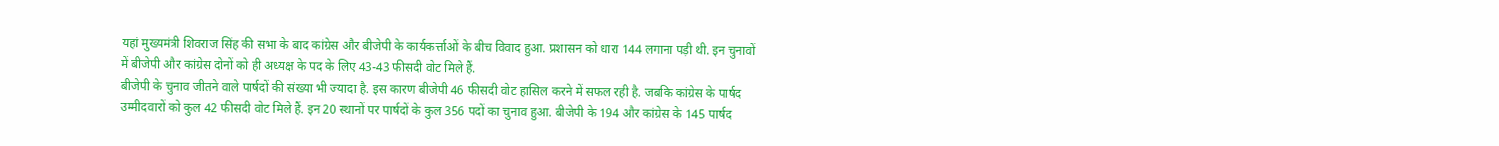यहां मुख्यमंत्री शिवराज सिंह की सभा के बाद कांग्रेस और बीजेपी के कार्यकर्त्ताओं के बीच विवाद हुआ. प्रशासन को धारा 144 लगाना पड़ी थी. इन चुनावों में बीजेपी और कांग्रेस दोनों को ही अध्यक्ष के पद के लिए 43-43 फीसदी वोट मिले हैं.
बीजेपी के चुनाव जीतने वाले पार्षदों की संख्या भी ज्यादा है. इस कारण बीजेपी 46 फीसदी वोट हासिल करने में सफल रही है. जबकि कांग्रेस के पार्षद उम्मीदवारों को कुल 42 फीसदी वोट मिले हैं. इन 20 स्थानों पर पार्षदों के कुल 356 पदों का चुनाव हुआ. बीजेपी के 194 और कांग्रेस के 145 पार्षद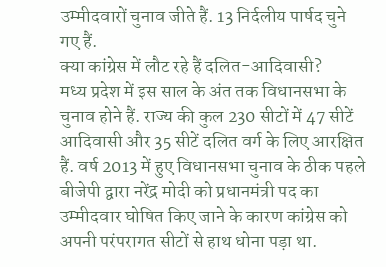उम्मीदवारों चुनाव जीते हैं. 13 निर्दलीय पार्षद चुने गए हैं.
क्या कांग्रेस में लौट रहे हैं दलित-आदिवासी?
मध्य प्रदेश में इस साल के अंत तक विधानसभा के चुनाव होने हैं. राज्य की कुल 230 सीटों में 47 सीटें आदिवासी और 35 सीटें दलित वर्ग के लिए आरक्षित हैं. वर्ष 2013 में हुए विधानसभा चुनाव के ठीक पहले बीजेपी द्वारा नरेंद्र मोदी को प्रधानमंत्री पद का उम्मीदवार घोषित किए जाने के कारण कांग्रेस को अपनी परंपरागत सीटों से हाथ धोना पड़ा था.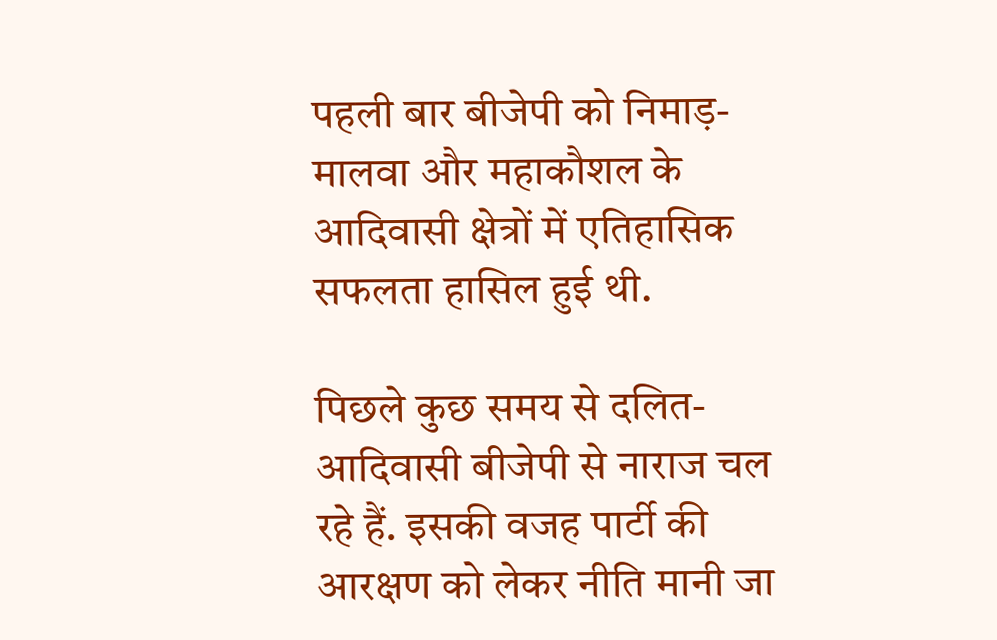पहली बार बीजेपी को निमाड़-मालवा और महाकौशल के आदिवासी क्षेत्रों में एतिहासिक सफलता हासिल हुई थी.

पिछले कुछ समय से दलित-आदिवासी बीजेपी से नाराज चल रहे हैं. इसकी वजह पार्टी की आरक्षण को लेकर नीति मानी जा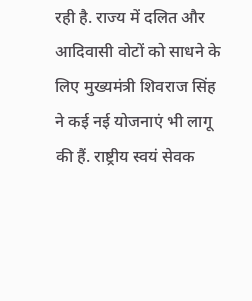रही है. राज्य में दलित और आदिवासी वोटों को साधने के लिए मुख्यमंत्री शिवराज सिंह ने कई नई योजनाएं भी लागू की हैं. राष्ट्रीय स्वयं सेवक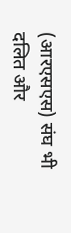(आरएसएस) संघ भी दलित और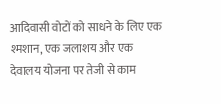आदिवासी वोटों को साधने के लिए एक श्मशान, एक जलाशय और एक देवालय योजना पर तेजी से काम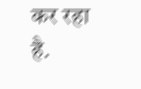कर रहा है.